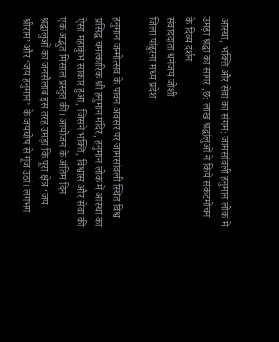आस्था, भक्ति और सेवा का संगम: जामसांवली हनुमान लोक में उमड़ा श्रद्धा का सागर ,छ: लाख श्रद्धांलुओं ने किये संकटमोचन के दिव्य दर्शन
संवाददाता धनंजय जोशी
जिला पांढुरना मध्य प्रदेश

हनुमान जन्मोत्सव के पावन अवसर पर जामसांवली स्थित विश्व प्रसिद्ध चमत्कारिक श्री हनुमान मंदिर, हनुमान लोक में आस्था का ऐसा महाकुंभ साकार हुआ, जिसने भक्ति, विश्वास और सेवा की एक अद्भुत मिसाल प्रस्तुत की। आयोजन के अंतिम दिन श्रद्धालुओं का जनसैलाब इस तरह उमड़ा कि पूरा क्षेत्र ‘जय श्रीराम’ और ‘जय हनुमान’ के जयघोष से गूंज उठा। लगभग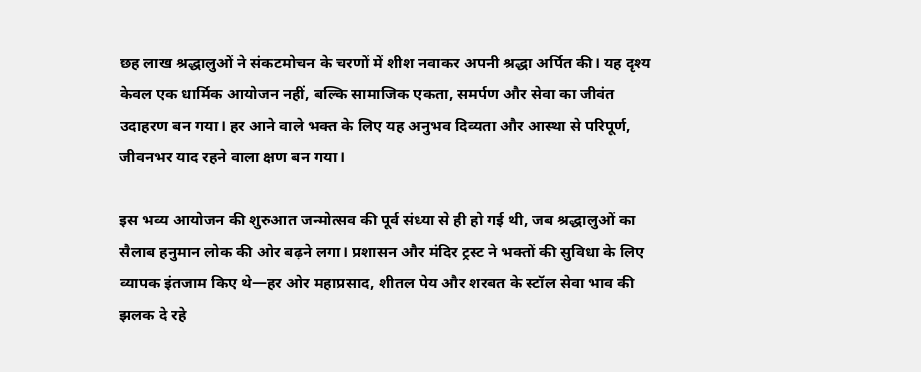छह लाख श्रद्धालुओं ने संकटमोचन के चरणों में शीश नवाकर अपनी श्रद्धा अर्पित की। यह दृश्य केवल एक धार्मिक आयोजन नहीं, बल्कि सामाजिक एकता, समर्पण और सेवा का जीवंत उदाहरण बन गया। हर आने वाले भक्त के लिए यह अनुभव दिव्यता और आस्था से परिपूर्ण, जीवनभर याद रहने वाला क्षण बन गया।

इस भव्य आयोजन की शुरुआत जन्मोत्सव की पूर्व संध्या से ही हो गई थी, जब श्रद्धालुओं का सैलाब हनुमान लोक की ओर बढ़ने लगा। प्रशासन और मंदिर ट्रस्ट ने भक्तों की सुविधा के लिए व्यापक इंतजाम किए थे—हर ओर महाप्रसाद, शीतल पेय और शरबत के स्टॉल सेवा भाव की झलक दे रहे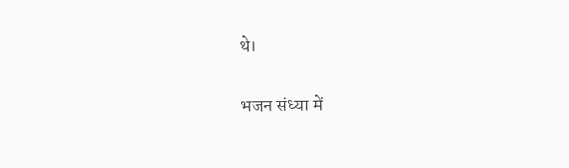थे।

भजन संध्या में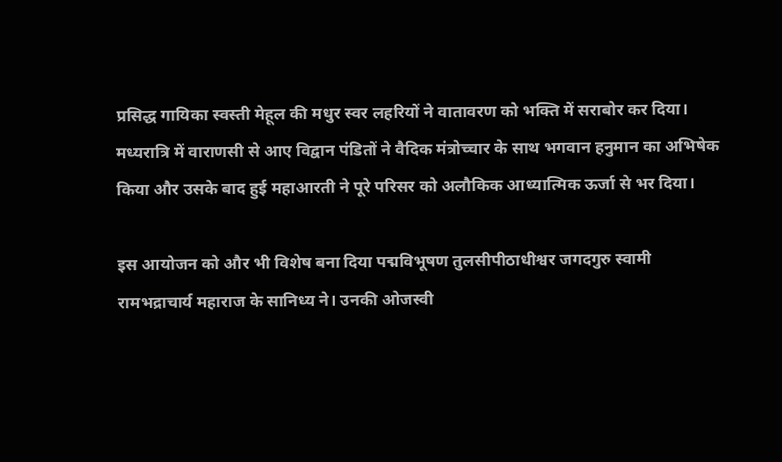प्रसिद्ध गायिका स्वस्ती मेहूल की मधुर स्वर लहरियों ने वातावरण को भक्ति में सराबोर कर दिया। मध्यरात्रि में वाराणसी से आए विद्वान पंडितों ने वैदिक मंत्रोच्चार के साथ भगवान हनुमान का अभिषेक किया और उसके बाद हुई महाआरती ने पूरे परिसर को अलौकिक आध्यात्मिक ऊर्जा से भर दिया।

इस आयोजन को और भी विशेष बना दिया पद्मविभूषण तुलसीपीठाधीश्वर जगदगुरु स्वामी रामभद्राचार्य महाराज के सानिध्य ने। उनकी ओजस्वी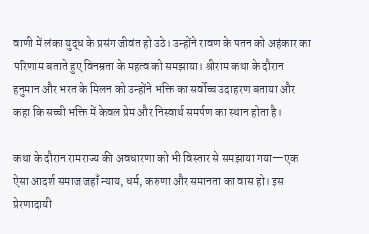वाणी में लंका युद्ध के प्रसंग जीवंत हो उठे। उन्होंने रावण के पतन को अहंकार का परिणाम बताते हुए विनम्रता के महत्व को समझाया। श्रीराम कथा के दौरान हनुमान और भरत के मिलन को उन्होंने भक्ति का सर्वोच्च उदाहरण बताया और कहा कि सच्ची भक्ति में केवल प्रेम और निस्वार्थ समर्पण का स्थान होता है।

कथा के दौरान रामराज्य की अवधारणा को भी विस्तार से समझाया गया—एक ऐसा आदर्श समाज जहाँ न्याय, धर्म, करुणा और समानता का वास हो। इस प्रेरणादायी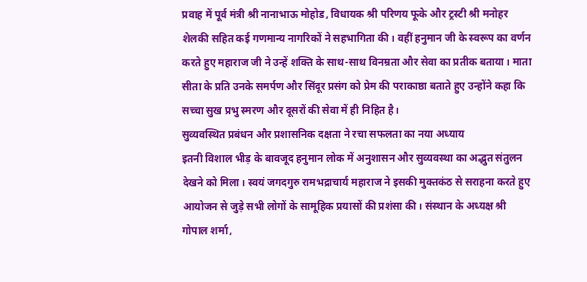प्रवाह में पूर्व मंत्री श्री नानाभाऊ मोहोड, विधायक श्री परिणय फूके और ट्रस्टी श्री मनोहर शेलकी सहित कई गणमान्य नागरिकों ने सहभागिता की। वहीं हनुमान जी के स्वरूप का वर्णन करते हुए महाराज जी ने उन्हें शक्ति के साथ-साथ विनम्रता और सेवा का प्रतीक बताया। माता सीता के प्रति उनके समर्पण और सिंदूर प्रसंग को प्रेम की पराकाष्ठा बताते हुए उन्होंने कहा कि सच्चा सुख प्रभु स्मरण और दूसरों की सेवा में ही निहित है।
सुव्यवस्थित प्रबंधन और प्रशासनिक दक्षता ने रचा सफलता का नया अध्याय
इतनी विशाल भीड़ के बावजूद हनुमान लोक में अनुशासन और सुव्यवस्था का अद्भुत संतुलन देखने को मिला। स्वयं जगदगुरु रामभद्राचार्य महाराज ने इसकी मुक्तकंठ से सराहना करते हुए आयोजन से जुड़े सभी लोगों के सामूहिक प्रयासों की प्रशंसा की। संस्थान के अध्यक्ष श्री गोपाल शर्मा,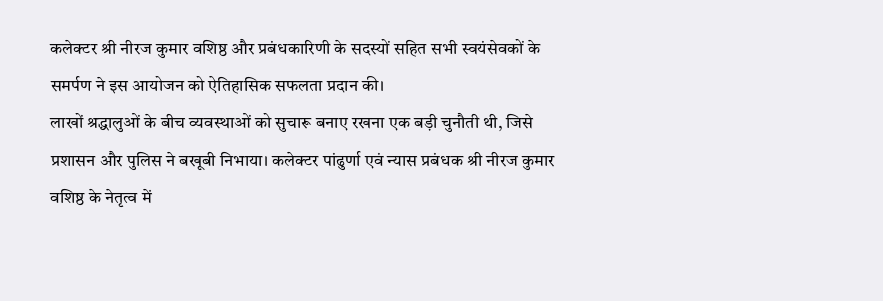कलेक्टर श्री नीरज कुमार वशिष्ठ और प्रबंधकारिणी के सदस्यों सहित सभी स्वयंसेवकों के समर्पण ने इस आयोजन को ऐतिहासिक सफलता प्रदान की।
लाखों श्रद्धालुओं के बीच व्यवस्थाओं को सुचारू बनाए रखना एक बड़ी चुनौती थी, जिसे प्रशासन और पुलिस ने बखूबी निभाया। कलेक्टर पांढुर्णा एवं न्यास प्रबंधक श्री नीरज कुमार वशिष्ठ के नेतृत्व में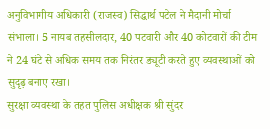अनुविभागीय अधिकारी (राजस्व) सिद्धार्थ पटेल ने मैदानी मोर्चा संभाला। 5 नायब तहसीलदार, 40 पटवारी और 40 कोटवारों की टीम ने 24 घंटे से अधिक समय तक निरंतर ड्यूटी करते हुए व्यवस्थाओं को सुदृढ़ बनाए रखा।
सुरक्षा व्यवस्था के तहत पुलिस अधीक्षक श्री सुंदर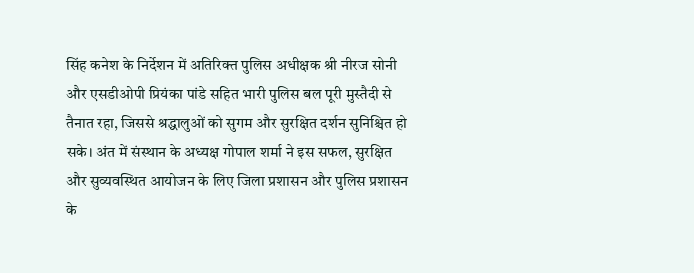सिंह कनेश के निर्देशन में अतिरिक्त पुलिस अधीक्षक श्री नीरज सोनी और एसडीओपी प्रियंका पांडे सहित भारी पुलिस बल पूरी मुस्तैदी से तैनात रहा, जिससे श्रद्धालुओं को सुगम और सुरक्षित दर्शन सुनिश्चित हो सके। अंत में संस्थान के अध्यक्ष गोपाल शर्मा ने इस सफल, सुरक्षित और सुव्यवस्थित आयोजन के लिए जिला प्रशासन और पुलिस प्रशासन के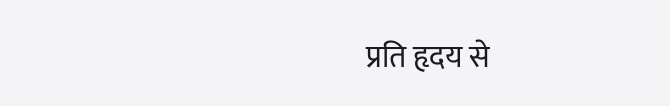प्रति हृदय से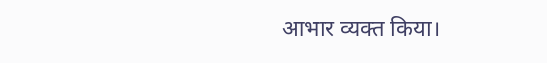आभार व्यक्त किया।